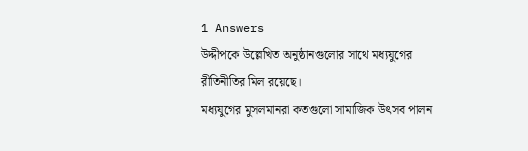1 Answers
উদ্দীপকে উল্লেখিত অনুষ্ঠানগুলোর সাথে মধ্যযুগের রীতিনীতির মিল রয়েছে।
মধ্যযুগের মুসলমানরা কতগুলো সামাজিক উৎসব পালন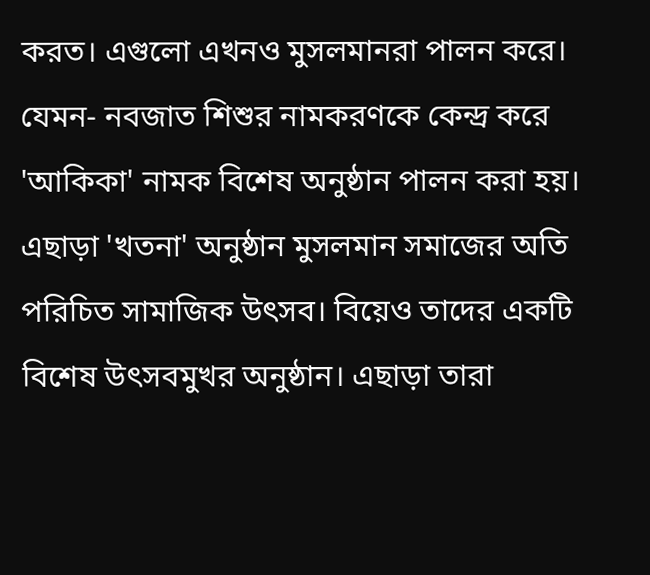করত। এগুলো এখনও মুসলমানরা পালন করে। যেমন- নবজাত শিশুর নামকরণকে কেন্দ্র করে 'আকিকা' নামক বিশেষ অনুষ্ঠান পালন করা হয়। এছাড়া 'খতনা' অনুষ্ঠান মুসলমান সমাজের অতি পরিচিত সামাজিক উৎসব। বিয়েও তাদের একটি বিশেষ উৎসবমুখর অনুষ্ঠান। এছাড়া তারা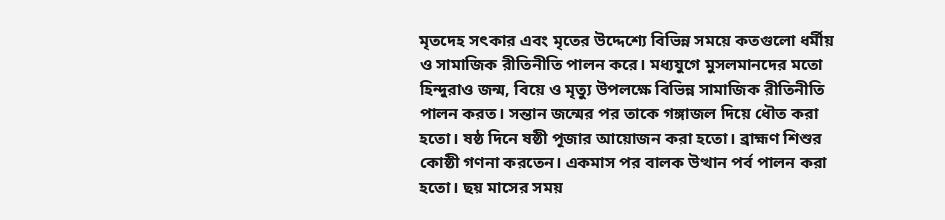মৃতদেহ সৎকার এবং মৃতের উদ্দেশ্যে বিভিন্ন সময়ে কতগুলো ধর্মীয় ও সামাজিক রীতিনীতি পালন করে। মধ্যযুগে মুসলমানদের মতো হিন্দুরাও জন্ম, বিয়ে ও মৃত্যু উপলক্ষে বিভিন্ন সামাজিক রীতিনীতি পালন করত। সন্তান জন্মের পর তাকে গঙ্গাজল দিয়ে ধৌত করা হতো। ষষ্ঠ দিনে ষষ্ঠী পূজার আয়োজন করা হতো। ব্রাহ্মণ শিশুর কোষ্ঠী গণনা করতেন। একমাস পর বালক উত্থান পর্ব পালন করা হতো। ছয় মাসের সময়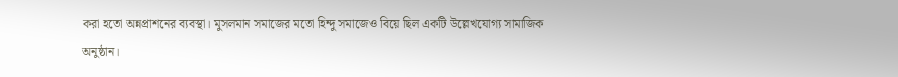করা হতো অন্নপ্রাশনের ব্যবস্থা। মুসলমান সমাজের মতো হিন্দু সমাজেও বিয়ে ছিল একটি উল্লেখযোগ্য সামাজিক অনুষ্ঠান।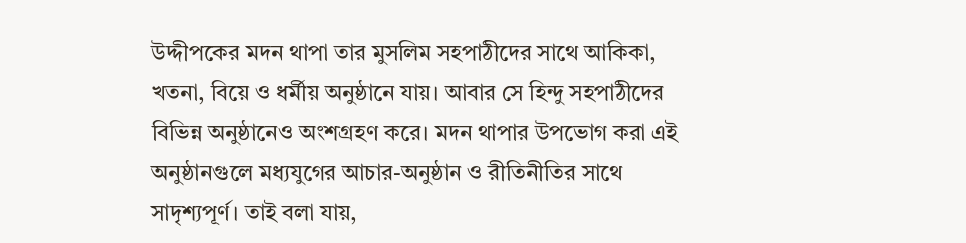উদ্দীপকের মদন থাপা তার মুসলিম সহপাঠীদের সাথে আকিকা, খতনা, বিয়ে ও ধর্মীয় অনুষ্ঠানে যায়। আবার সে হিন্দু সহপাঠীদের বিভিন্ন অনুষ্ঠানেও অংশগ্রহণ করে। মদন থাপার উপভোগ করা এই অনুষ্ঠানগুলে মধ্যযুগের আচার-অনুষ্ঠান ও রীতিনীতির সাথে সাদৃশ্যপূর্ণ। তাই বলা যায়,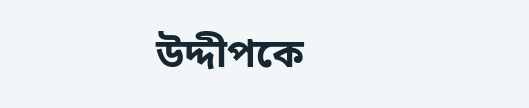উদ্দীপকে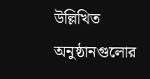উল্লিখিত অনুষ্ঠানগুলোর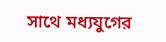সাথে মধ্যযুগের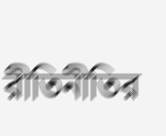রীতিনীতির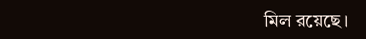মিল রয়েছে।